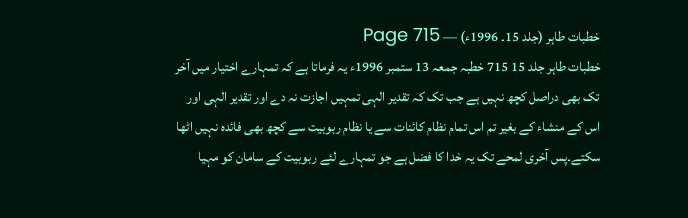خطبات طاہر (جلد 15۔ 1996ء) — Page 715
خطبات طاہر جلد 15 715 خطبہ جمعہ 13 ستمبر 1996ء یہ فرماتا ہے کہ تمہارے اختیار میں آخر تک بھی دراصل کچھ نہیں ہے جب تک کہ تقدیر الہی تمہیں اجازت نہ دے اور تقدیر الہی اور اس کے منشاء کے بغیر تم اس تمام نظام کائنات سے یا نظام ربوبیت سے کچھ بھی فائدہ نہیں اٹھا سکتے۔پس آخری لمحے تک یہ خدا کا فضل ہے جو تمہارے لئے ربوبیت کے سامان کو مہیا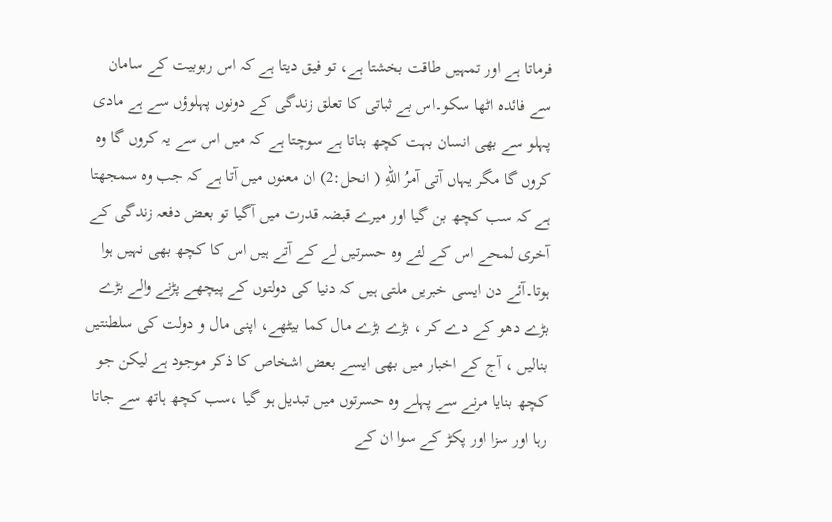فرماتا ہے اور تمہیں طاقت بخشتا ہے، تو فیق دیتا ہے کہ اس ربوبیت کے سامان سے فائدہ اٹھا سکو۔اس بے ثباتی کا تعلق زندگی کے دونوں پہلوؤں سے ہے مادی پہلو سے بھی انسان بہت کچھ بناتا ہے سوچتا ہے کہ میں اس سے یہ کروں گا وہ کروں گا مگر یہاں آتی آمرُ اللهِ ( انحل:2) ان معنوں میں آتا ہے کہ جب وہ سمجھتا ہے کہ سب کچھ بن گیا اور میرے قبضہ قدرت میں آگیا تو بعض دفعہ زندگی کے آخری لمحے اس کے لئے وہ حسرتیں لے کے آتے ہیں اس کا کچھ بھی نہیں ہوا ہوتا۔آئے دن ایسی خبریں ملتی ہیں کہ دنیا کی دولتوں کے پیچھے پڑنے والے بڑے بڑے دھو کے دے کر ، بڑے بڑے مال کما بیٹھے، اپنی مال و دولت کی سلطنتیں بنالیں ، آج کے اخبار میں بھی ایسے بعض اشخاص کا ذکر موجود ہے لیکن جو کچھ بنایا مرنے سے پہلے وہ حسرتوں میں تبدیل ہو گیا ،سب کچھ ہاتھ سے جاتا رہا اور سزا اور پکڑ کے سوا ان کے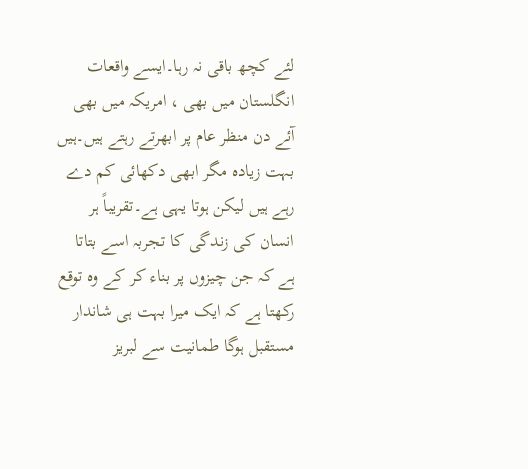لئے کچھ باقی نہ رہا۔ایسے واقعات انگلستان میں بھی ، امریکہ میں بھی آئے دن منظر عام پر ابھرتے رہتے ہیں۔ہیں بہت زیادہ مگر ابھی دکھائی کم دے رہے ہیں لیکن ہوتا یہی ہے۔تقریباً ہر انسان کی زندگی کا تجربہ اسے بتاتا ہے کہ جن چیزوں پر بناء کر کے وہ توقع رکھتا ہے کہ ایک میرا بہت ہی شاندار مستقبل ہوگا طمانیت سے لبریز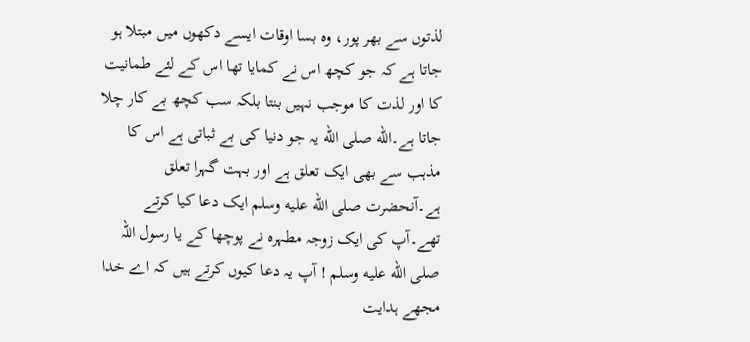لذتوں سے بھر پور، وہ بسا اوقات ایسے دکھوں میں مبتلا ہو جاتا ہے کہ جو کچھ اس نے کمایا تھا اس کے لئے طمانیت کا اور لذت کا موجب نہیں بنتا بلکہ سب کچھ بے کار چلا جاتا ہے۔الله صلى الله یہ جو دنیا کی بے ثباتی ہے اس کا مذہب سے بھی ایک تعلق ہے اور بہت گہرا تعلق ہے۔آنحضرت صلى الله عليه وسلم ایک دعا کیا کرتے تھے۔آپ کی ایک زوجہ مطہرہ نے پوچھا کے یا رسول اللہ صلى الله عليه وسلم ! آپ یہ دعا کیوں کرتے ہیں کہ اے خدا مجھے ہدایت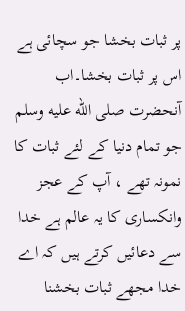پر ثبات بخشا جو سچائی ہے اس پر ثبات بخشا۔اب آنحضرت صلى الله عليه وسلم جو تمام دنیا کے لئے ثبات کا نمونہ تھے ، آپ کے عجز وانکساری کا یہ عالم ہے خدا سے دعائیں کرتے ہیں کہ اے خدا مجھے ثبات بخشنا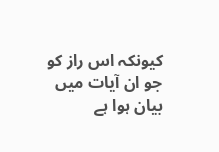کیونکہ اس راز کو جو ان آیات میں بیان ہوا ہے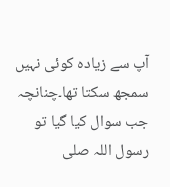آپ سے زیادہ کوئی نہیں سمجھ سکتا تھا۔چنانچہ جب سوال کیا گیا تو رسول اللہ صلى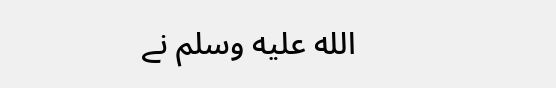الله عليه وسلم نے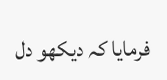فرمایا کہ دیکھو دل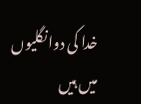خدا کی دوانگلیوں میں ہیں